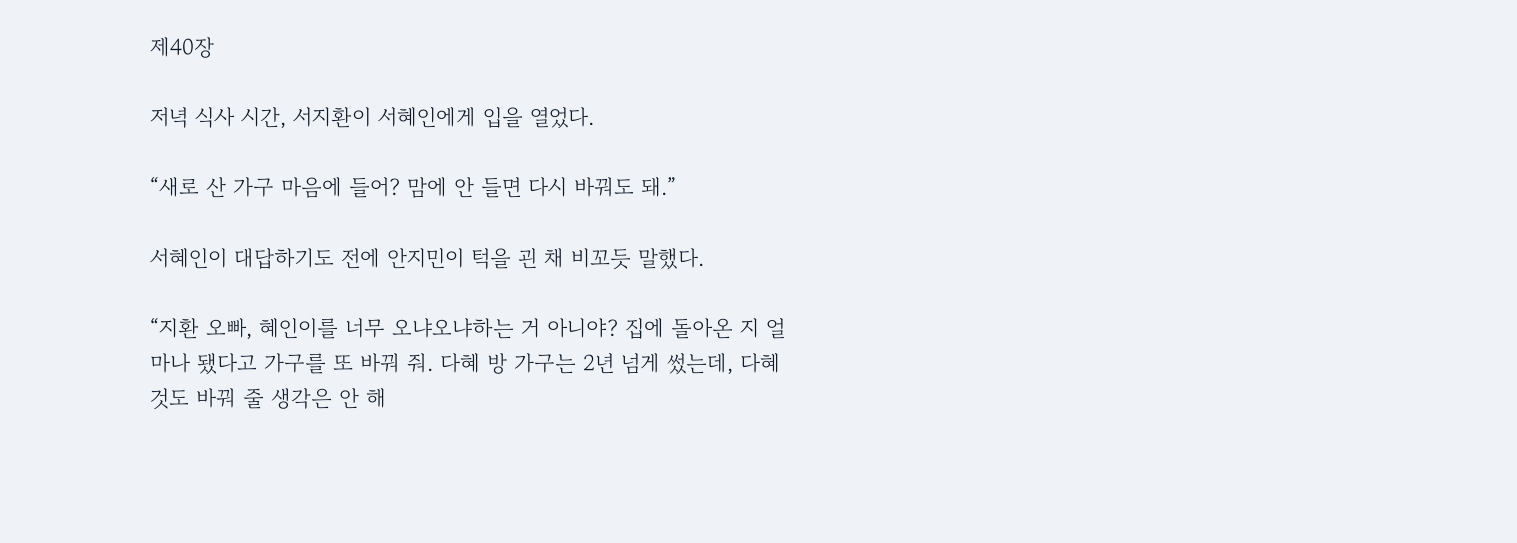제40장

저녁 식사 시간, 서지환이 서혜인에게 입을 열었다.

“새로 산 가구 마음에 들어? 맘에 안 들면 다시 바꿔도 돼.”

서혜인이 대답하기도 전에 안지민이 턱을 괸 채 비꼬듯 말했다.

“지환 오빠, 혜인이를 너무 오냐오냐하는 거 아니야? 집에 돌아온 지 얼마나 됐다고 가구를 또 바꿔 줘. 다혜 방 가구는 2년 넘게 썼는데, 다혜 것도 바꿔 줄 생각은 안 해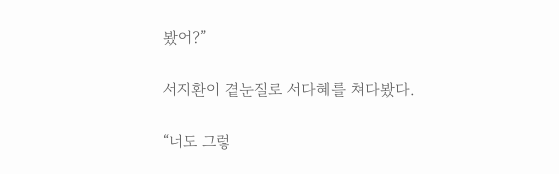봤어?”

서지환이 곁눈질로 서다혜를 쳐다봤다.

“너도 그렇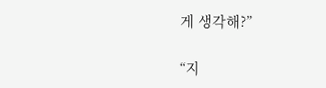게 생각해?”

“지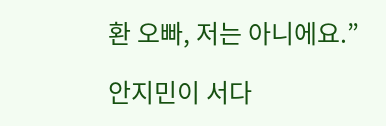환 오빠, 저는 아니에요.”

안지민이 서다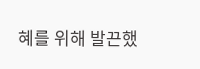혜를 위해 발끈했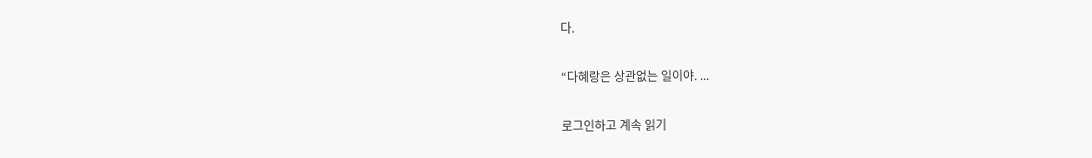다.

“다혜랑은 상관없는 일이야. ...

로그인하고 계속 읽기